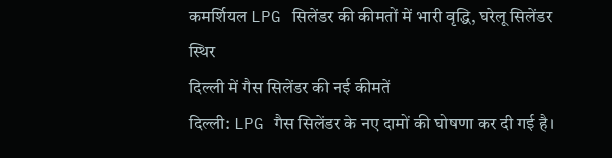कमर्शियल LPG सिलेंडर की कीमतों में भारी वृद्धि, घरेलू सिलेंडर स्थिर
दिल्ली में गैस सिलेंडर की नई कीमतें
दिल्ली: LPG गैस सिलेंडर के नए दामों की घोषणा कर दी गई है।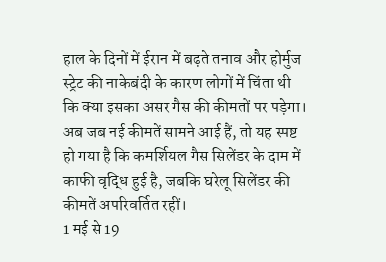हाल के दिनों में ईरान में बढ़ते तनाव और होर्मुज स्ट्रेट की नाकेबंदी के कारण लोगों में चिंता थी कि क्या इसका असर गैस की कीमतों पर पड़ेगा। अब जब नई कीमतें सामने आई हैं, तो यह स्पष्ट हो गया है कि कमर्शियल गैस सिलेंडर के दाम में काफी वृद्धि हुई है, जबकि घरेलू सिलेंडर की कीमतें अपरिवर्तित रहीं।
1 मई से 19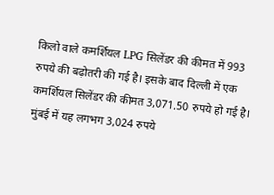किलो वाले कमर्शियल LPG सिलेंडर की कीमत में 993 रुपये की बढ़ोतरी की गई है। इसके बाद दिल्ली में एक कमर्शियल सिलेंडर की कीमत 3,071.50 रुपये हो गई है। मुंबई में यह लगभग 3,024 रुपये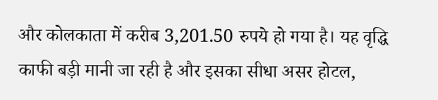और कोलकाता में करीब 3,201.50 रुपये हो गया है। यह वृद्धि काफी बड़ी मानी जा रही है और इसका सीधा असर होटल,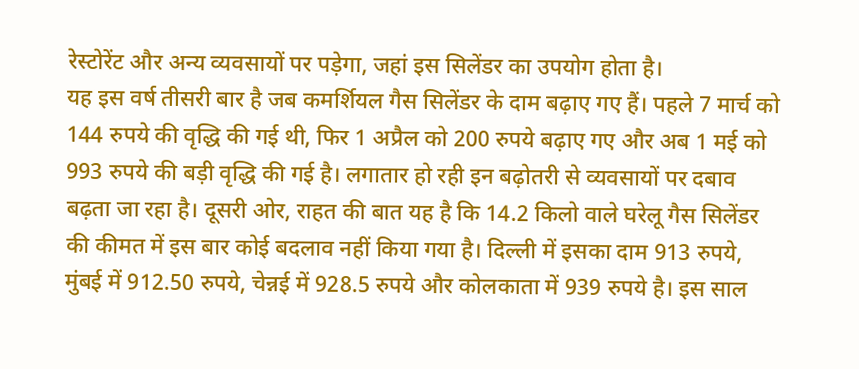रेस्टोरेंट और अन्य व्यवसायों पर पड़ेगा, जहां इस सिलेंडर का उपयोग होता है।
यह इस वर्ष तीसरी बार है जब कमर्शियल गैस सिलेंडर के दाम बढ़ाए गए हैं। पहले 7 मार्च को 144 रुपये की वृद्धि की गई थी, फिर 1 अप्रैल को 200 रुपये बढ़ाए गए और अब 1 मई को 993 रुपये की बड़ी वृद्धि की गई है। लगातार हो रही इन बढ़ोतरी से व्यवसायों पर दबाव बढ़ता जा रहा है। दूसरी ओर, राहत की बात यह है कि 14.2 किलो वाले घरेलू गैस सिलेंडर की कीमत में इस बार कोई बदलाव नहीं किया गया है। दिल्ली में इसका दाम 913 रुपये, मुंबई में 912.50 रुपये, चेन्नई में 928.5 रुपये और कोलकाता में 939 रुपये है। इस साल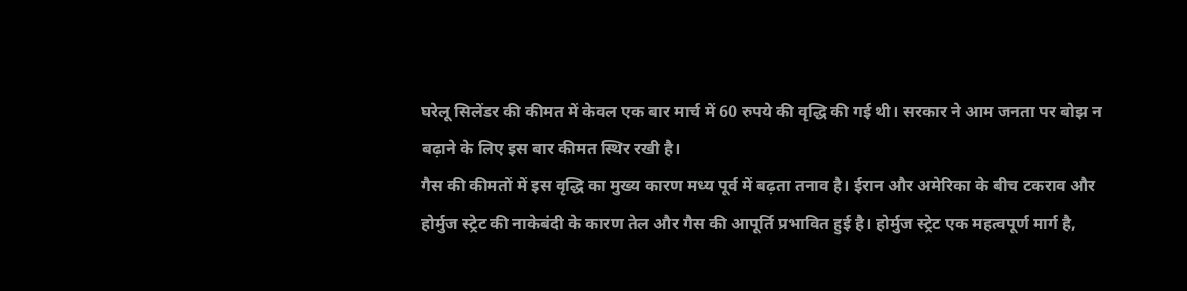घरेलू सिलेंडर की कीमत में केवल एक बार मार्च में 60 रुपये की वृद्धि की गई थी। सरकार ने आम जनता पर बोझ न बढ़ाने के लिए इस बार कीमत स्थिर रखी है।
गैस की कीमतों में इस वृद्धि का मुख्य कारण मध्य पूर्व में बढ़ता तनाव है। ईरान और अमेरिका के बीच टकराव और होर्मुज स्ट्रेट की नाकेबंदी के कारण तेल और गैस की आपूर्ति प्रभावित हुई है। होर्मुज स्ट्रेट एक महत्वपूर्ण मार्ग है,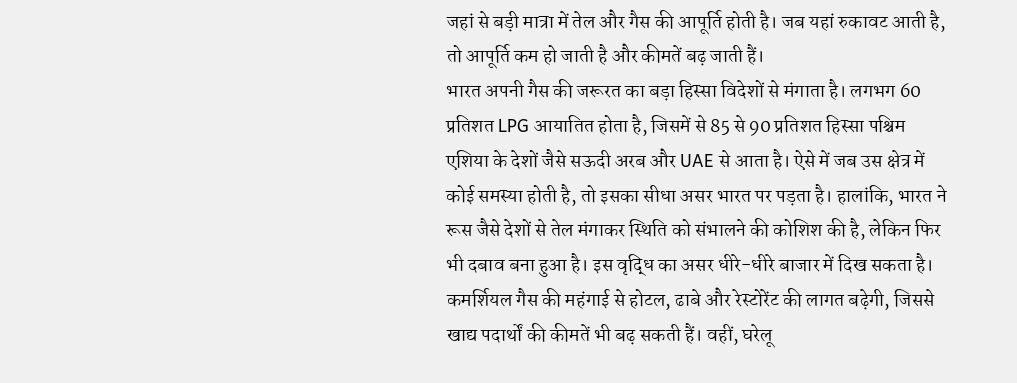जहां से बड़ी मात्रा में तेल और गैस की आपूर्ति होती है। जब यहां रुकावट आती है, तो आपूर्ति कम हो जाती है और कीमतें बढ़ जाती हैं।
भारत अपनी गैस की जरूरत का बड़ा हिस्सा विदेशों से मंगाता है। लगभग 60 प्रतिशत LPG आयातित होता है, जिसमें से 85 से 90 प्रतिशत हिस्सा पश्चिम एशिया के देशों जैसे सऊदी अरब और UAE से आता है। ऐसे में जब उस क्षेत्र में कोई समस्या होती है, तो इसका सीधा असर भारत पर पड़ता है। हालांकि, भारत ने रूस जैसे देशों से तेल मंगाकर स्थिति को संभालने की कोशिश की है, लेकिन फिर भी दबाव बना हुआ है। इस वृद्धि का असर धीरे-धीरे बाजार में दिख सकता है। कमर्शियल गैस की महंगाई से होटल, ढाबे और रेस्टोरेंट की लागत बढ़ेगी, जिससे खाद्य पदार्थों की कीमतें भी बढ़ सकती हैं। वहीं, घरेलू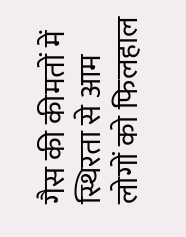गैस की कीमतों में स्थिरता से आम लोगों को फिलहाल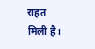राहत मिली है।